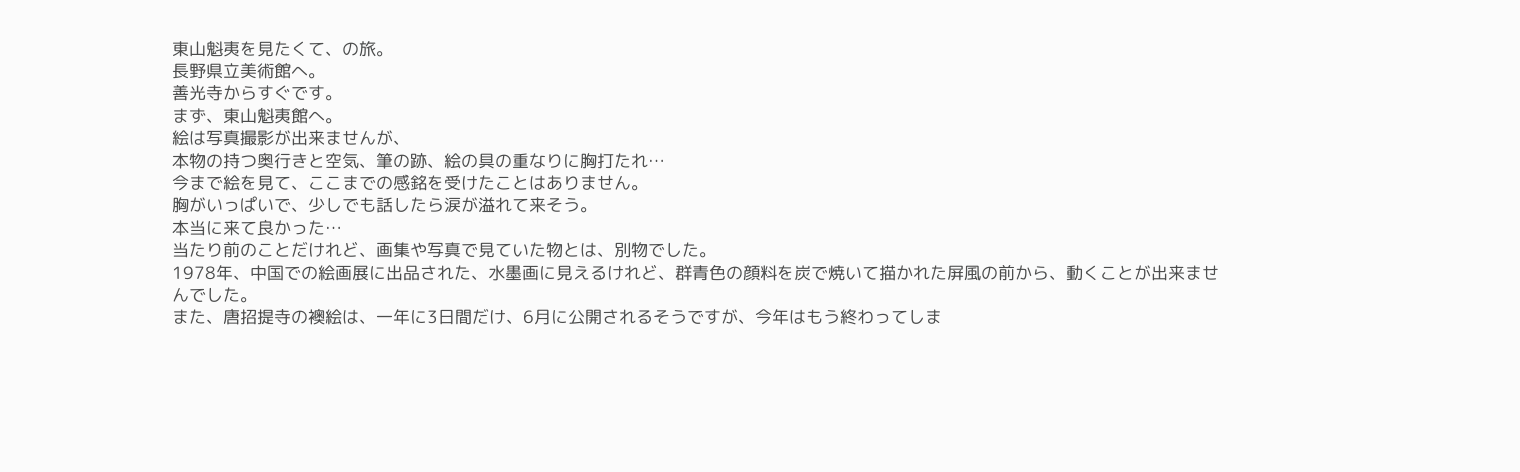東山魁夷を見たくて、の旅。
長野県立美術館へ。
善光寺からすぐです。
まず、東山魁夷館へ。
絵は写真撮影が出来ませんが、
本物の持つ奥行きと空気、筆の跡、絵の具の重なりに胸打たれ…
今まで絵を見て、ここまでの感銘を受けたことはありません。
胸がいっぱいで、少しでも話したら涙が溢れて来そう。
本当に来て良かった…
当たり前のことだけれど、画集や写真で見ていた物とは、別物でした。
1978年、中国での絵画展に出品された、水墨画に見えるけれど、群青色の顔料を炭で焼いて描かれた屏風の前から、動くことが出来ませんでした。
また、唐招提寺の襖絵は、一年に3日間だけ、6月に公開されるそうですが、今年はもう終わってしま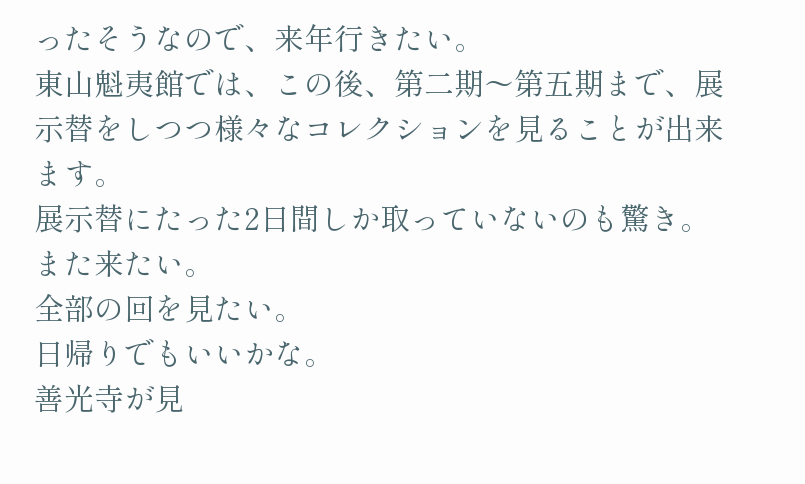ったそうなので、来年行きたい。
東山魁夷館では、この後、第二期〜第五期まで、展示替をしつつ様々なコレクションを見ることが出来ます。
展示替にたった2日間しか取っていないのも驚き。
また来たい。
全部の回を見たい。
日帰りでもいいかな。
善光寺が見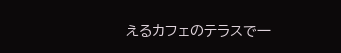えるカフェのテラスで一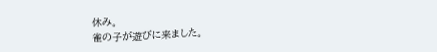休み。
雀の子が遊びに来ました。